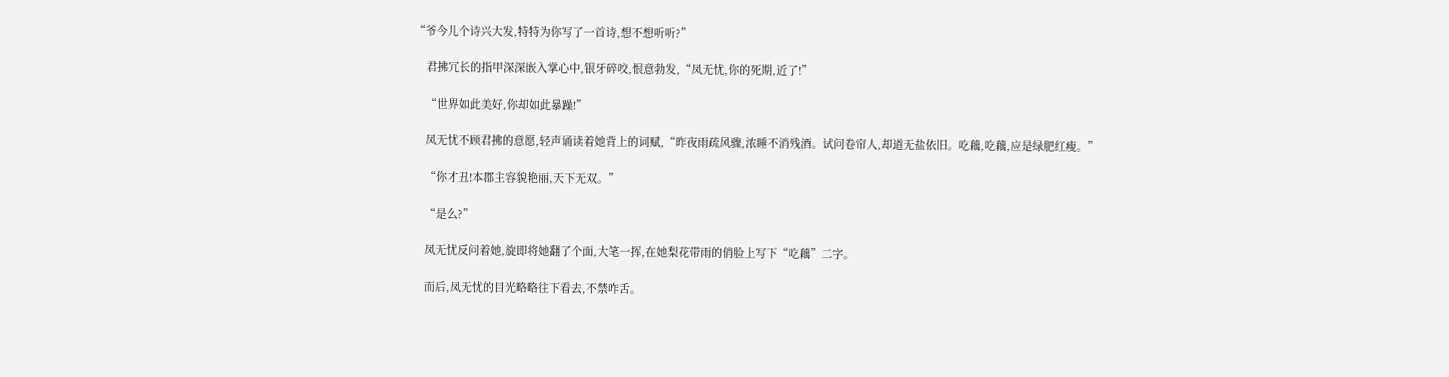“爷今儿个诗兴大发,特特为你写了一首诗,想不想听听?”

    君拂冗长的指甲深深嵌入掌心中,银牙碎咬,恨意勃发,“凤无忧,你的死期,近了!”

    “世界如此美好,你却如此暴躁!”

    凤无忧不顾君拂的意愿,轻声诵读着她背上的词赋,“昨夜雨疏风骤,浓睡不消残酒。试问卷帘人,却道无盐依旧。吃藕,吃藕,应是绿肥红瘦。”

    “你才丑!本郡主容貌艳丽,天下无双。”

    “是么?”

    凤无忧反问着她,旋即将她翻了个面,大笔一挥,在她梨花带雨的俏脸上写下“吃藕”二字。

    而后,凤无忧的目光略略往下看去,不禁咋舌。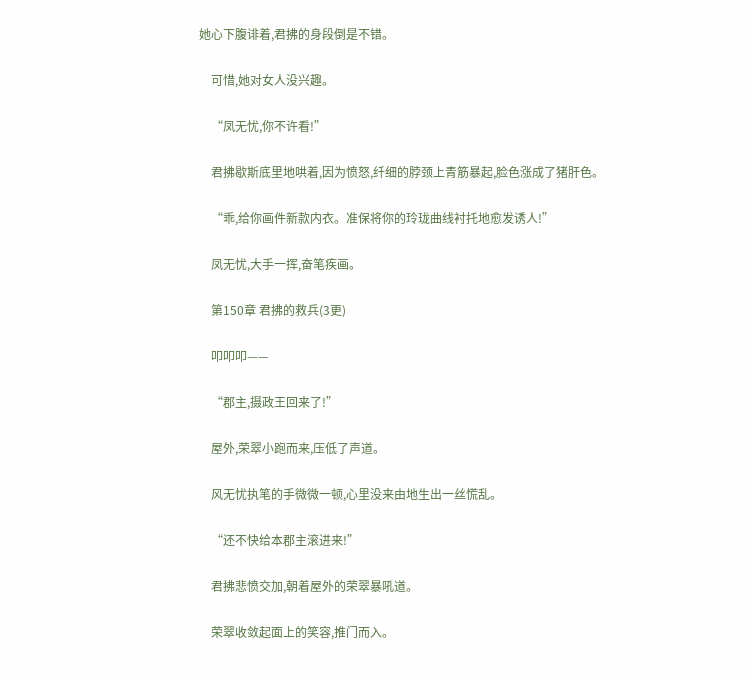她心下腹诽着,君拂的身段倒是不错。

    可惜,她对女人没兴趣。

    “凤无忧,你不许看!”

    君拂歇斯底里地哄着,因为愤怒,纤细的脖颈上青筋暴起,脸色涨成了猪肝色。

    “乖,给你画件新款内衣。准保将你的玲珑曲线衬托地愈发诱人!”

    凤无忧,大手一挥,奋笔疾画。

    第150章 君拂的救兵(3更)

    叩叩叩——

    “郡主,摄政王回来了!”

    屋外,荣翠小跑而来,压低了声道。

    风无忧执笔的手微微一顿,心里没来由地生出一丝慌乱。

    “还不快给本郡主滚进来!”

    君拂悲愤交加,朝着屋外的荣翠暴吼道。

    荣翠收敛起面上的笑容,推门而入。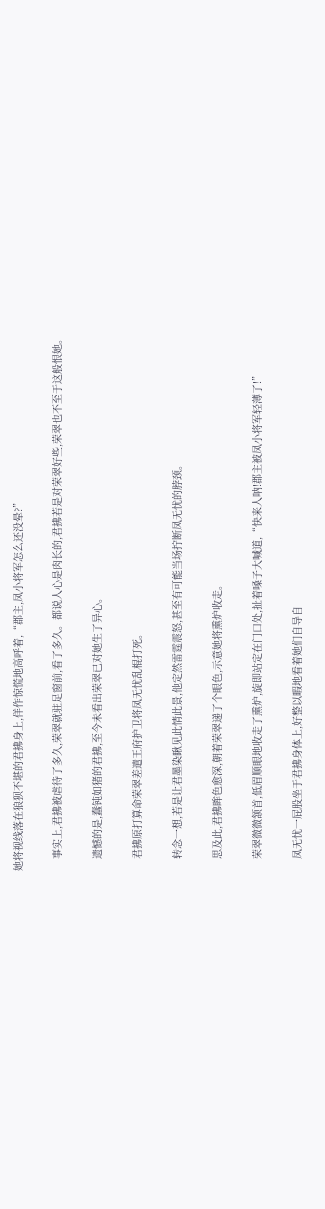她将视线落在狼狈不堪的君拂身上,佯作惊慌地高呼着,“郡主,凤小将军怎么还没晕?”

    事实上,君拂被虐待了多久,荣翠就驻足窗前,看了多久。都说人心是肉长的,君拂若是对荣翠好些,荣翠也不至于这般恨她。

    遗憾的是,蠢钝如猪的君拂,至今未看出荣翠已对她生了异心。

    君拂原打算命荣翠差遣王府护卫将凤无忧乱棍打死。

    转念一想,若是让君墨染瞅见此情此景,他定然雷霆震怒,甚至有可能当场拧断凤无忧的脖颈。

    思及此,君拂眸色愈深,朝着荣翠递了个眼色,示意她将熏炉收走。

    荣翠微微颔首,低眉顺眼地收走了熏炉,旋即站定在门口处,扯着嗓子大喊道,“快来人呐!郡主被凤小将军轻薄了!”

    凤无忧一屁股坐于君拂身体上,好整以暇地看着她们自导自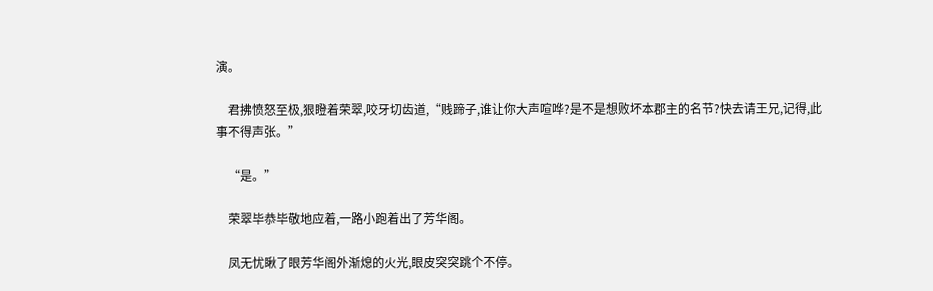演。

    君拂愤怒至极,狠瞪着荣翠,咬牙切齿道,“贱蹄子,谁让你大声喧哗?是不是想败坏本郡主的名节?快去请王兄,记得,此事不得声张。”

    “是。”

    荣翠毕恭毕敬地应着,一路小跑着出了芳华阁。

    凤无忧瞅了眼芳华阁外渐熄的火光,眼皮突突跳个不停。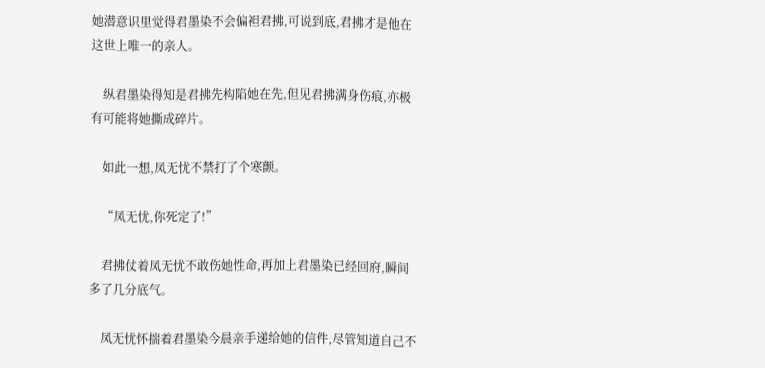她潜意识里觉得君墨染不会偏袒君拂,可说到底,君拂才是他在这世上唯一的亲人。

    纵君墨染得知是君拂先构陷她在先,但见君拂满身伤痕,亦极有可能将她撕成碎片。

    如此一想,凤无忧不禁打了个寒颤。

    “凤无忧,你死定了!”

    君拂仗着凤无忧不敢伤她性命,再加上君墨染已经回府,瞬间多了几分底气。

    凤无忧怀揣着君墨染今晨亲手递给她的信件,尽管知道自己不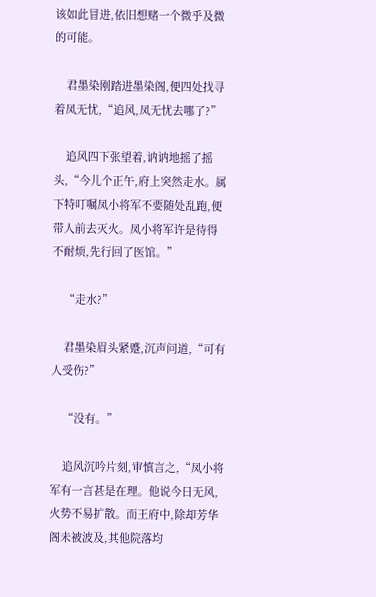该如此冒进,依旧想赌一个微乎及微的可能。

    君墨染刚踏进墨染阁,便四处找寻着凤无忧,“追风,凤无忧去哪了?”

    追风四下张望着,讷讷地摇了摇头,“今儿个正午,府上突然走水。属下特叮嘱凤小将军不要随处乱跑,便带人前去灭火。凤小将军许是待得不耐烦,先行回了医馆。”

    “走水?”

    君墨染眉头紧蹙,沉声问道,“可有人受伤?”

    “没有。”

    追风沉吟片刻,审慎言之,“凤小将军有一言甚是在理。他说今日无风,火势不易扩散。而王府中,除却芳华阁未被波及,其他院落均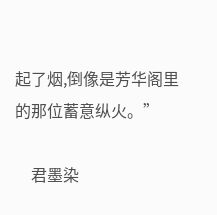起了烟,倒像是芳华阁里的那位蓄意纵火。”

    君墨染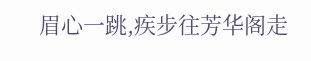眉心一跳,疾步往芳华阁走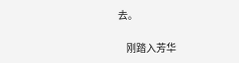去。

    刚踏入芳华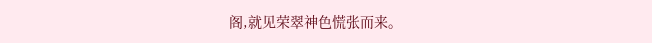阁,就见荣翠神色慌张而来。